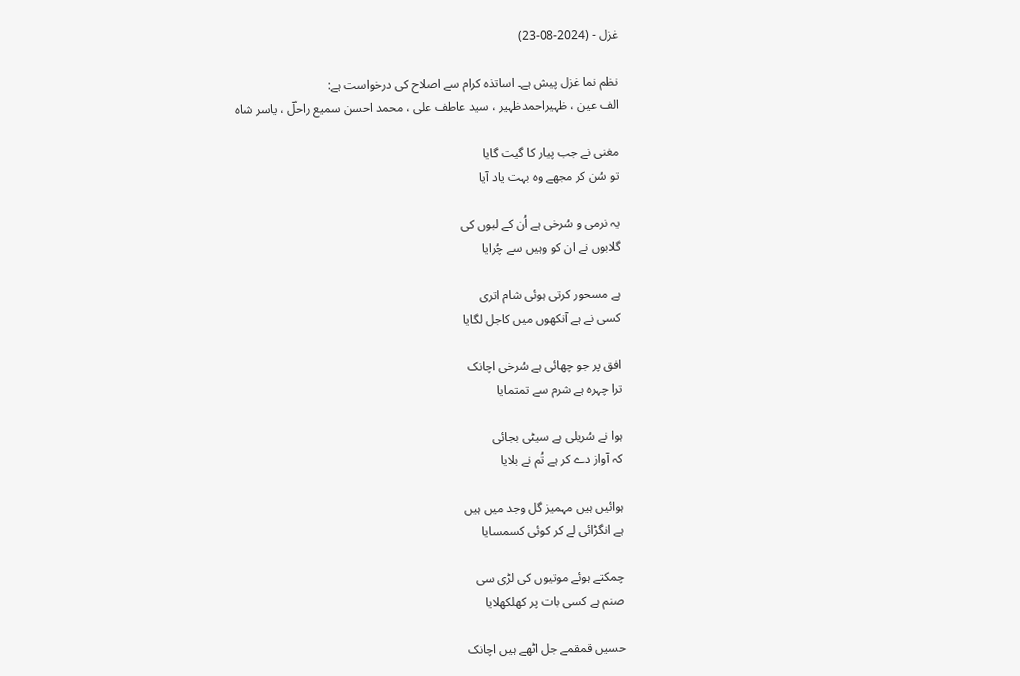غزل - (2024-08-23)

نظم نما غزل پیش ہے۔ اساتذہ کرام سے اصلاح کی درخواست ہے:
الف عین ، ظہیراحمدظہیر ، سید عاطف علی ، محمد احسن سمیع راحلؔ ، یاسر شاہ

مغنی نے جب پیار کا گیت گایا
تو سُن کر مجھے وہ بہت یاد آیا

یہ نرمی و سُرخی ہے اُن کے لبوں کی
گلابوں نے ان کو وہیں سے چُرایا

ہے مسحور کرتی ہوئی شام اتری
کسی نے ہے آنکھوں میں کاجل لگایا

افق پر جو چھائی ہے سُرخی اچانک
ترا چہرہ ہے شرم سے تمتمایا

ہوا نے سُریلی ہے سیٹی بجائی
کہ آواز دے کر ہے تُم نے بلایا

ہوائیں ہیں مہمیز گل وجد میں ہیں
ہے انگڑائی لے کر کوئی کسمسایا

چمکتے ہوئے موتیوں کی لڑی سی
صنم ہے کسی بات پر کھلکھلایا

حسیں قمقمے جل اٹھے ہیں اچانک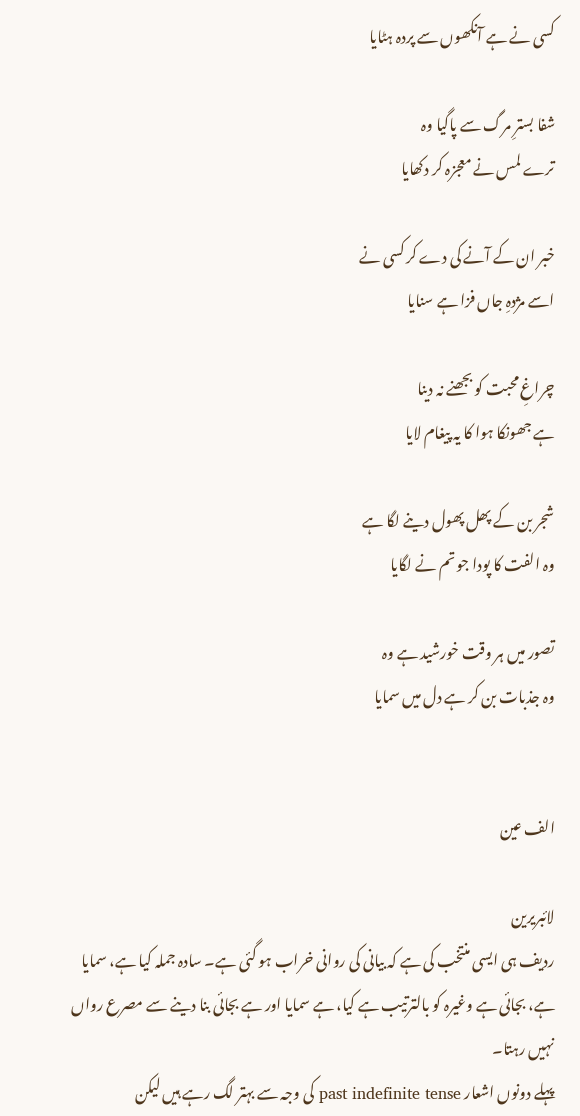کسی نے ہے آنکھوں سے پردہ ہٹایا

شفا بسترِ مرگ سے پاگیا وہ
ترے لمس نے معجزہ کر دکھایا

خبر ان کے آنے کی دے کر کسی نے
اسے مژدہِ جاں فزا ہے سنایا

چراغِ محبت کو بجھنے نہ دینا
ہے جھونکا ہوا کا یہ پیغام لایا

شجر بن کے پھل پھول دینے لگا ہے
وہ الفت کا پودا جو تم نے لگایا

تصور میں ہر وقت خورشید ہے وہ
وہ جذبات بن کر ہے دل میں سمایا


الف عین

لائبریرین
ردیف ہی ایسی منتخب کی ہے کہ بیانی کی روانی خراب ہو گئی ہے۔ سادہ جملہ کیا ہے، سمایا ہے، بجائی ہے وغیرہ کو بالترتیب ہے کیا، ہے سمایا اور ہے بجائی بنا دینے سے مصرع رواں نہیں رہتا۔
پہلے دونوں اشعار past indefinite tense کی وجہ سے بہتر لگ رہے ہیں لیکن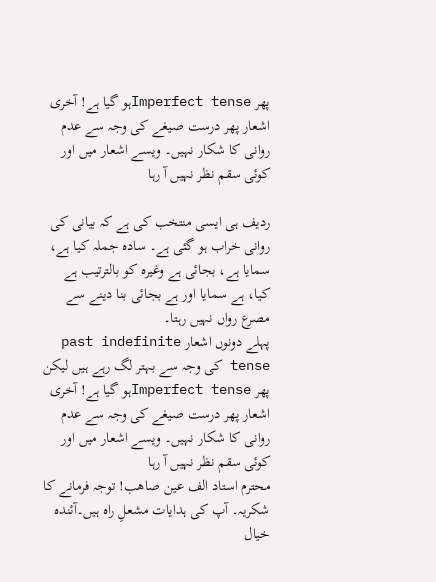پھر Imperfect tenseہو گیا ہے! آخری اشعار پھر درست صیغے کی وجہ سے عدم روانی کا شکار نہیں۔ ویسے اشعار میں اور کوئی سقم نظر نہیں آ رہا

ردیف ہی ایسی منتخب کی ہے کہ بیانی کی روانی خراب ہو گئی ہے۔ سادہ جملہ کیا ہے، سمایا ہے، بجائی ہے وغیرہ کو بالترتیب ہے کیا، ہے سمایا اور ہے بجائی بنا دینے سے مصرع رواں نہیں رہتا۔
پہلے دونوں اشعار past indefinite tense کی وجہ سے بہتر لگ رہے ہیں لیکن پھر Imperfect tenseہو گیا ہے! آخری اشعار پھر درست صیغے کی وجہ سے عدم روانی کا شکار نہیں۔ ویسے اشعار میں اور کوئی سقم نظر نہیں آ رہا
محترم استاد الف عین صاھب! توجہ فرمانے کا شکریہ۔ آپ کی ہدایات مشعلِ راہ ہیں۔آئندہ خیال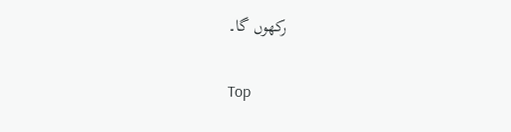رکھوں گا۔

Top